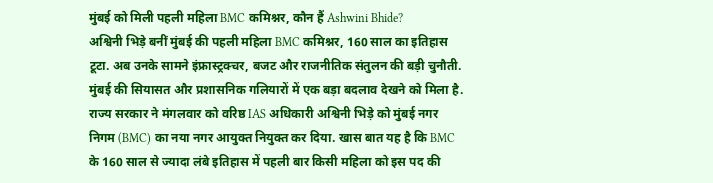मुंबई को मिली पहली महिला BMC कमिश्नर, कौन हैं Ashwini Bhide?
अश्विनी भिड़े बनीं मुंबई की पहली महिला BMC कमिश्नर, 160 साल का इतिहास टूटा. अब उनके सामने इंफ्रास्ट्रक्चर, बजट और राजनीतिक संतुलन की बड़ी चुनौती.
मुंबई की सियासत और प्रशासनिक गलियारों में एक बड़ा बदलाव देखने को मिला है. राज्य सरकार ने मंगलवार को वरिष्ठ IAS अधिकारी अश्विनी भिड़े को मुंबई नगर निगम (BMC) का नया नगर आयुक्त नियुक्त कर दिया. खास बात यह है कि BMC के 160 साल से ज्यादा लंबे इतिहास में पहली बार किसी महिला को इस पद की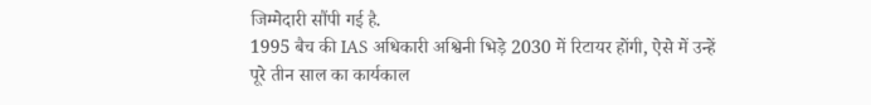जिम्मेदारी सौंपी गई है.
1995 बैच की IAS अधिकारी अश्विनी भिड़े 2030 में रिटायर होंगी, ऐसे में उन्हें पूरे तीन साल का कार्यकाल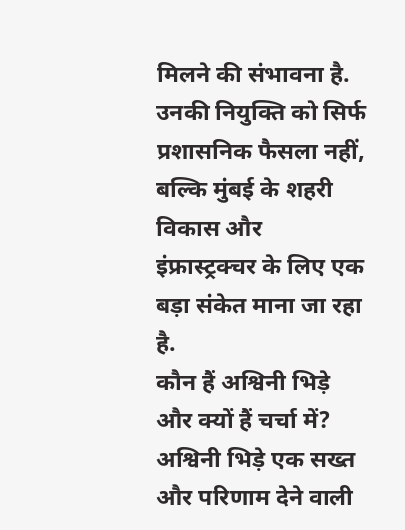मिलने की संभावना है. उनकी नियुक्ति को सिर्फ प्रशासनिक फैसला नहीं, बल्कि मुंबई के शहरी विकास और इंफ्रास्ट्रक्चर के लिए एक बड़ा संकेत माना जा रहा है.
कौन हैं अश्विनी भिड़े और क्यों हैं चर्चा में?
अश्विनी भिड़े एक सख्त और परिणाम देने वाली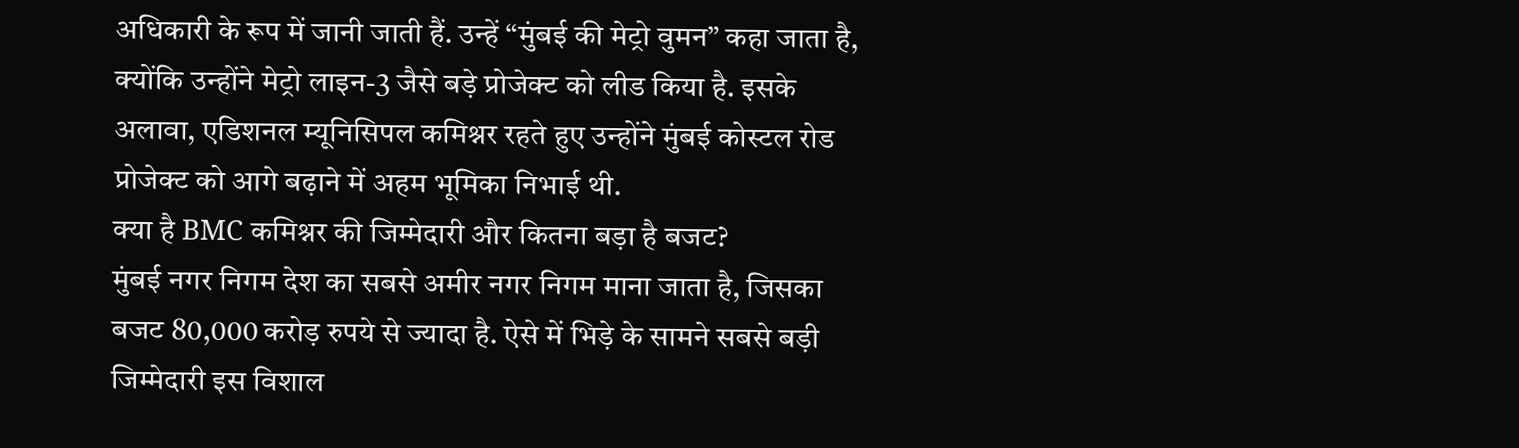अधिकारी के रूप में जानी जाती हैं. उन्हें “मुंबई की मेट्रो वुमन” कहा जाता है, क्योंकि उन्होंने मेट्रो लाइन-3 जैसे बड़े प्रोजेक्ट को लीड किया है. इसके अलावा, एडिशनल म्यूनिसिपल कमिश्नर रहते हुए उन्होंने मुंबई कोस्टल रोड प्रोजेक्ट को आगे बढ़ाने में अहम भूमिका निभाई थी.
क्या है BMC कमिश्नर की जिम्मेदारी और कितना बड़ा है बजट?
मुंबई नगर निगम देश का सबसे अमीर नगर निगम माना जाता है, जिसका बजट 80,000 करोड़ रुपये से ज्यादा है. ऐसे में भिड़े के सामने सबसे बड़ी जिम्मेदारी इस विशाल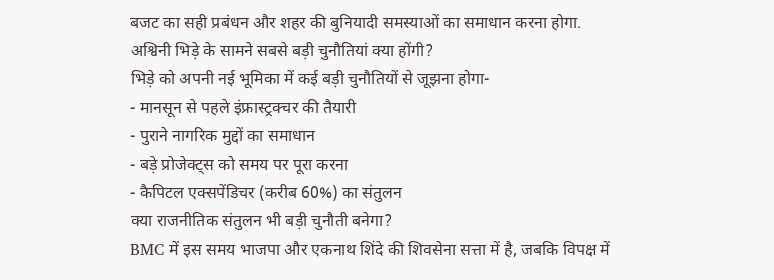बजट का सही प्रबंधन और शहर की बुनियादी समस्याओं का समाधान करना होगा.
अश्विनी भिड़े के सामने सबसे बड़ी चुनौतियां क्या होंगी?
भिड़े को अपनी नई भूमिका में कई बड़ी चुनौतियों से जूझना होगा-
- मानसून से पहले इंफ्रास्ट्रक्चर की तैयारी
- पुराने नागरिक मुद्दों का समाधान
- बड़े प्रोजेक्ट्स को समय पर पूरा करना
- कैपिटल एक्सपेंडिचर (करीब 60%) का संतुलन
क्या राजनीतिक संतुलन भी बड़ी चुनौती बनेगा?
BMC में इस समय भाजपा और एकनाथ शिंदे की शिवसेना सत्ता में है, जबकि विपक्ष में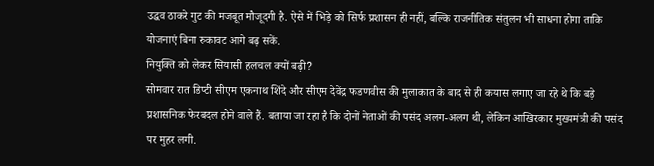उद्धव ठाकरे गुट की मजबूत मौजूदगी है. ऐसे में भिड़े को सिर्फ प्रशासन ही नहीं, बल्कि राजनीतिक संतुलन भी साधना होगा ताकि योजनाएं बिना रुकावट आगे बढ़ सकें.
नियुक्ति को लेकर सियासी हलचल क्यों बढ़ी?
सोमवार रात डिप्टी सीएम एकनाथ शिंदे और सीएम देवेंद्र फडणवीस की मुलाकात के बाद से ही कयास लगाए जा रहे थे कि बड़े प्रशासनिक फेरबदल होने वाले हैं. बताया जा रहा है कि दोनों नेताओं की पसंद अलग-अलग थी, लेकिन आखिरकार मुख्यमंत्री की पसंद पर मुहर लगी.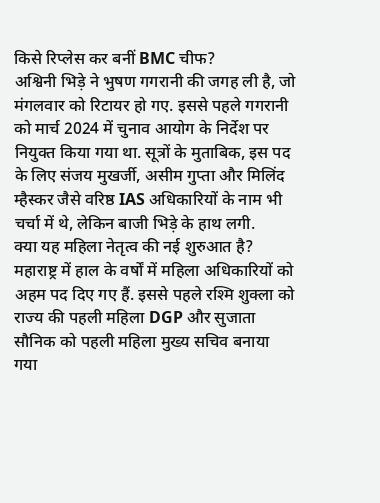किसे रिप्लेस कर बनीं BMC चीफ?
अश्विनी भिड़े ने भुषण गगरानी की जगह ली है, जो मंगलवार को रिटायर हो गए. इससे पहले गगरानी को मार्च 2024 में चुनाव आयोग के निर्देश पर नियुक्त किया गया था. सूत्रों के मुताबिक, इस पद के लिए संजय मुखर्जी, असीम गुप्ता और मिलिंद म्हैस्कर जैसे वरिष्ठ IAS अधिकारियों के नाम भी चर्चा में थे, लेकिन बाजी भिड़े के हाथ लगी.
क्या यह महिला नेतृत्व की नई शुरुआत है?
महाराष्ट्र में हाल के वर्षों में महिला अधिकारियों को अहम पद दिए गए हैं. इससे पहले रश्मि शुक्ला को राज्य की पहली महिला DGP और सुजाता सौनिक को पहली महिला मुख्य सचिव बनाया गया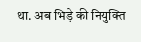था. अब भिड़े की नियुक्ति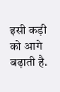इसी कड़ी को आगे बढ़ाती है.